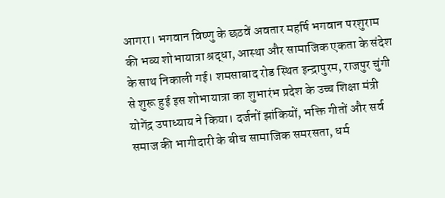आगरा। भगवान विष्णु के छठवें अवतार महर्षि भगवान परशुराम की भव्य शोभायात्रा श्रद्धा, आस्था और सामाजिक एकता के संदेश के साथ निकाली गई। शमसाबाद रोड स्थित इन्द्रापुरम, राजपुर चुंगी से शुरू हुई इस शोभायात्रा का शुभारंभ प्रदेश के उच्च शिक्षा मंत्री योगेंद्र उपाध्याय ने किया। दर्जनों झांकियों, भक्ति गीतों और सर्व समाज की भागीदारी के बीच सामाजिक समरसता, धर्म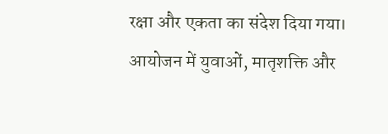रक्षा और एकता का संदेश दिया गया। आयोजन में युवाओं, मातृशक्ति और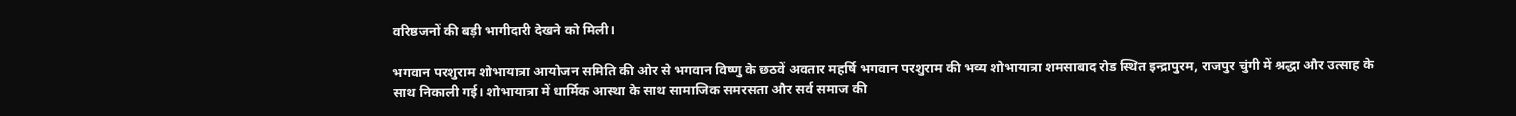वरिष्ठजनों की बड़ी भागीदारी देखने को मिली।

भगवान परशुराम शोभायात्रा आयोजन समिति की ओर से भगवान विष्णु के छठवें अवतार महर्षि भगवान परशुराम की भव्य शोभायात्रा शमसाबाद रोड स्थित इन्द्रापुरम, राजपुर चुंगी में श्रद्धा और उत्साह के साथ निकाली गई। शोभायात्रा में धार्मिक आस्था के साथ सामाजिक समरसता और सर्व समाज की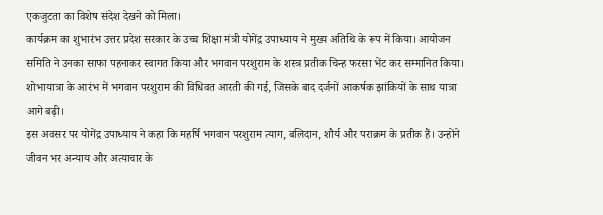एकजुटता का विशेष संदेश देखने को मिला।
कार्यक्रम का शुभारंभ उत्तर प्रदेश सरकार के उच्च शिक्षा मंत्री योगेंद्र उपाध्याय ने मुख्य अतिथि के रूप में किया। आयोजन समिति ने उनका साफा पहनाकर स्वागत किया और भगवान परशुराम के शस्त्र प्रतीक चिन्ह फरसा भेंट कर सम्मानित किया। शोभायात्रा के आरंभ में भगवान परशुराम की विधिवत आरती की गई, जिसके बाद दर्जनों आकर्षक झांकियों के साथ यात्रा आगे बढ़ी।
इस अवसर पर योगेंद्र उपाध्याय ने कहा कि महर्षि भगवान परशुराम त्याग, बलिदान, शौर्य और पराक्रम के प्रतीक हैं। उन्होंने जीवन भर अन्याय और अत्याचार के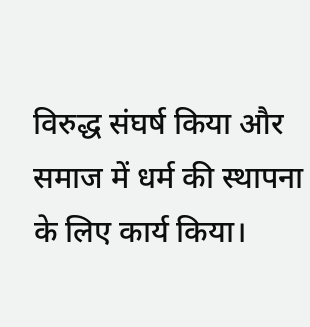विरुद्ध संघर्ष किया और समाज में धर्म की स्थापना के लिए कार्य किया।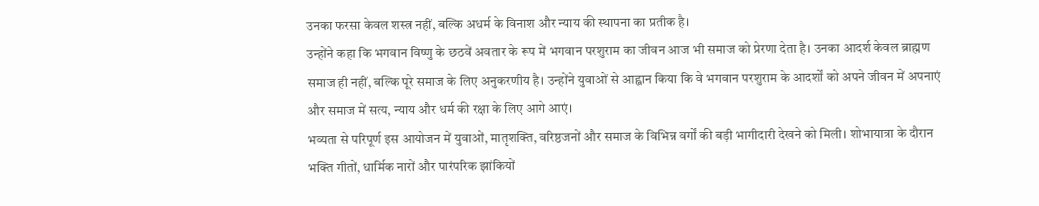उनका फरसा केवल शस्त्र नहीं, बल्कि अधर्म के विनाश और न्याय की स्थापना का प्रतीक है।
उन्होंने कहा कि भगवान विष्णु के छठवें अवतार के रूप में भगवान परशुराम का जीवन आज भी समाज को प्रेरणा देता है। उनका आदर्श केवल ब्राह्मण समाज ही नहीं, बल्कि पूरे समाज के लिए अनुकरणीय है। उन्होंने युवाओं से आह्वान किया कि वे भगवान परशुराम के आदर्शों को अपने जीवन में अपनाएं और समाज में सत्य, न्याय और धर्म की रक्षा के लिए आगे आएं।
भव्यता से परिपूर्ण इस आयोजन में युवाओं, मातृशक्ति, वरिष्ठजनों और समाज के विभिन्न वर्गों की बड़ी भागीदारी देखने को मिली। शोभायात्रा के दौरान भक्ति गीतों, धार्मिक नारों और पारंपरिक झांकियों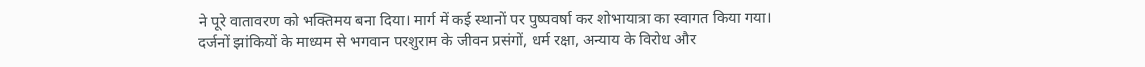ने पूरे वातावरण को भक्तिमय बना दिया। मार्ग में कई स्थानों पर पुष्पवर्षा कर शोभायात्रा का स्वागत किया गया।
दर्जनों झांकियों के माध्यम से भगवान परशुराम के जीवन प्रसंगों, धर्म रक्षा, अन्याय के विरोध और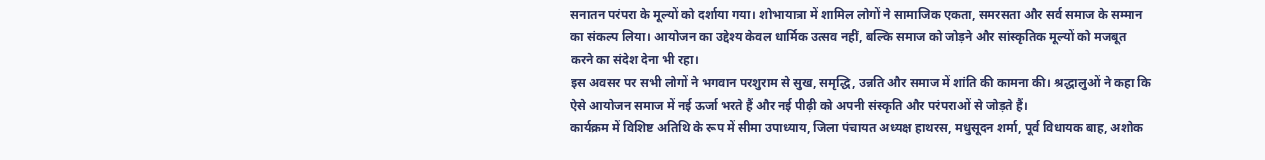सनातन परंपरा के मूल्यों को दर्शाया गया। शोभायात्रा में शामिल लोगों ने सामाजिक एकता, समरसता और सर्व समाज के सम्मान का संकल्प लिया। आयोजन का उद्देश्य केवल धार्मिक उत्सव नहीं, बल्कि समाज को जोड़ने और सांस्कृतिक मूल्यों को मजबूत करने का संदेश देना भी रहा।
इस अवसर पर सभी लोगों ने भगवान परशुराम से सुख, समृद्धि, उन्नति और समाज में शांति की कामना की। श्रद्धालुओं ने कहा कि ऐसे आयोजन समाज में नई ऊर्जा भरते हैं और नई पीढ़ी को अपनी संस्कृति और परंपराओं से जोड़ते हैं।
कार्यक्रम में विशिष्ट अतिथि के रूप में सीमा उपाध्याय, जिला पंचायत अध्यक्ष हाथरस, मधुसूदन शर्मा, पूर्व विधायक बाह, अशोक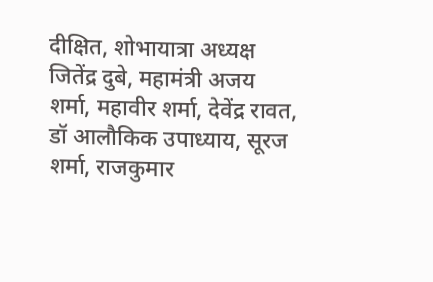दीक्षित, शोभायात्रा अध्यक्ष जितेंद्र दुबे, महामंत्री अजय शर्मा, महावीर शर्मा, देवेंद्र रावत, डॉ आलौकिक उपाध्याय, सूरज शर्मा, राजकुमार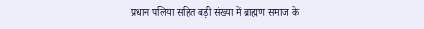प्रधान पलिया सहित बड़ी संख्या में ब्राह्मण समाज के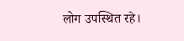लोग उपस्थित रहे।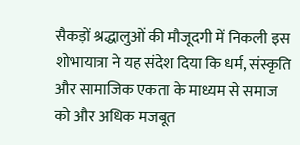सैकड़ों श्रद्धालुओं की मौजूदगी में निकली इस शोभायात्रा ने यह संदेश दिया कि धर्म, संस्कृति और सामाजिक एकता के माध्यम से समाज को और अधिक मजबूत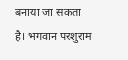बनाया जा सकता है। भगवान परशुराम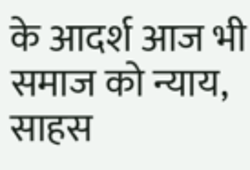के आदर्श आज भी समाज को न्याय, साहस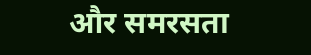और समरसता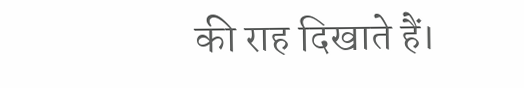की राह दिखाते हैं।